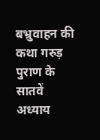बभ्रुवाहन की कथा गरुड़ पुराण के सातवें अध्याय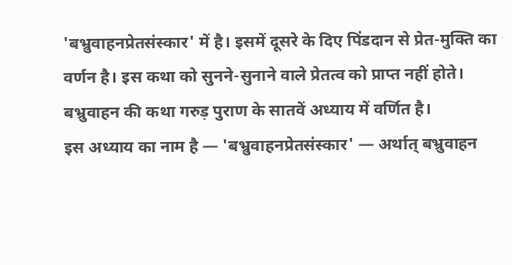'बभ्रुवाहनप्रेतसंस्कार' में है। इसमें दूसरे के दिए पिंडदान से प्रेत-मुक्ति का वर्णन है। इस कथा को सुनने-सुनाने वाले प्रेतत्व को प्राप्त नहीं होते।
बभ्रुवाहन की कथा गरुड़ पुराण के सातवें अध्याय में वर्णित है।
इस अध्याय का नाम है — 'बभ्रुवाहनप्रेतसंस्कार' — अर्थात् बभ्रुवाहन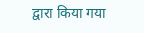द्वारा किया गया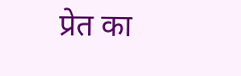प्रेत का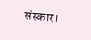संस्कार।